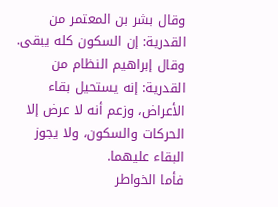وقال بشر بن المعتمر من القدرية: إن السكون كله يبقى. وقال إبراهيم النظام من القدرية: إنه يستحيل بقاء الأعراض، وزعم أنه لا عرض إلا الحركات والسكون، ولا يجوز البقاء عليهما.
فأما الخواطر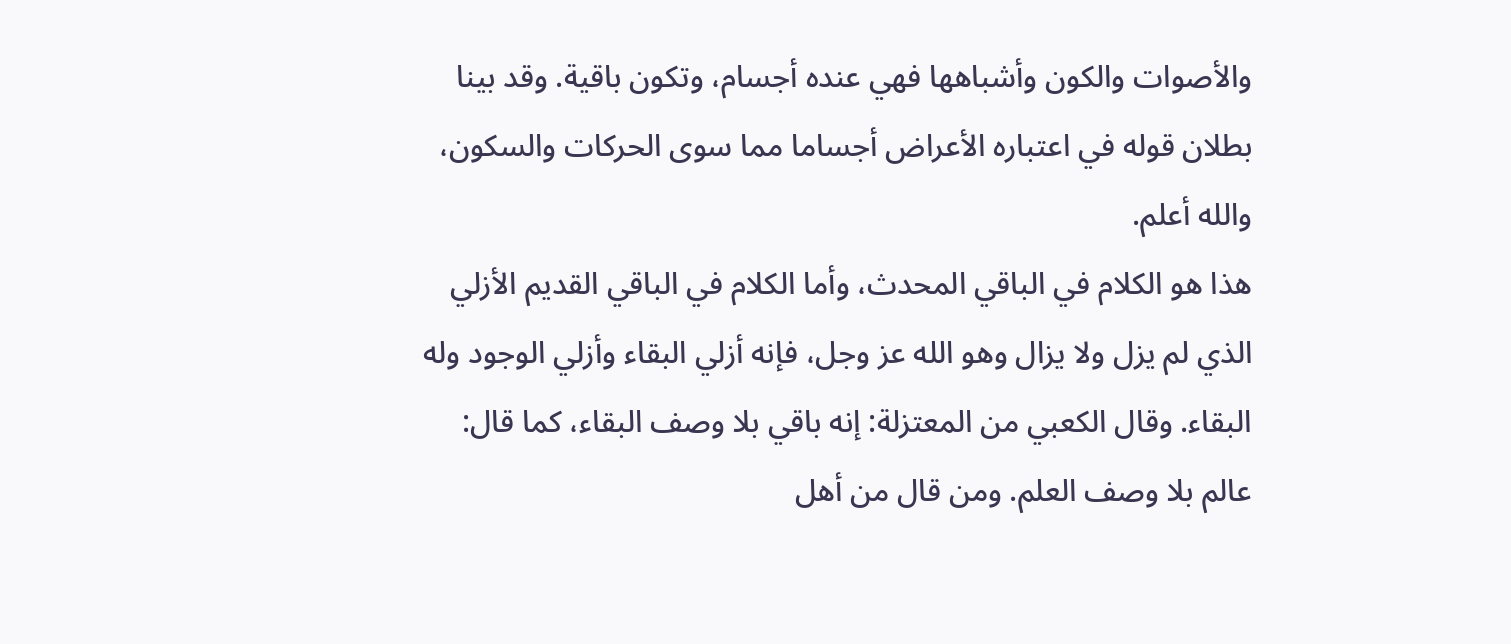والأصوات والكون وأشباهها فهي عنده أجسام، وتكون باقية. وقد بينا بطلان قوله في اعتباره الأعراض أجساما مما سوى الحركات والسكون، والله أعلم.
هذا هو الكلام في الباقي المحدث، وأما الكلام في الباقي القديم الأزلي الذي لم يزل ولا يزال وهو الله عز وجل، فإنه أزلي البقاء وأزلي الوجود وله البقاء. وقال الكعبي من المعتزلة: إنه باقي بلا وصف البقاء، كما قال: عالم بلا وصف العلم. ومن قال من أهل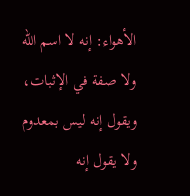الأهواء: إنه لا اسم الله ولا صفة في الإثبات، ويقول إنه ليس بمعدوم ولا يقول إنه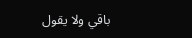باقي ولا يقول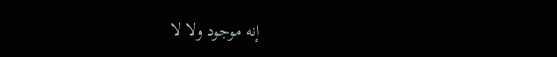إنه موجود ولا لا